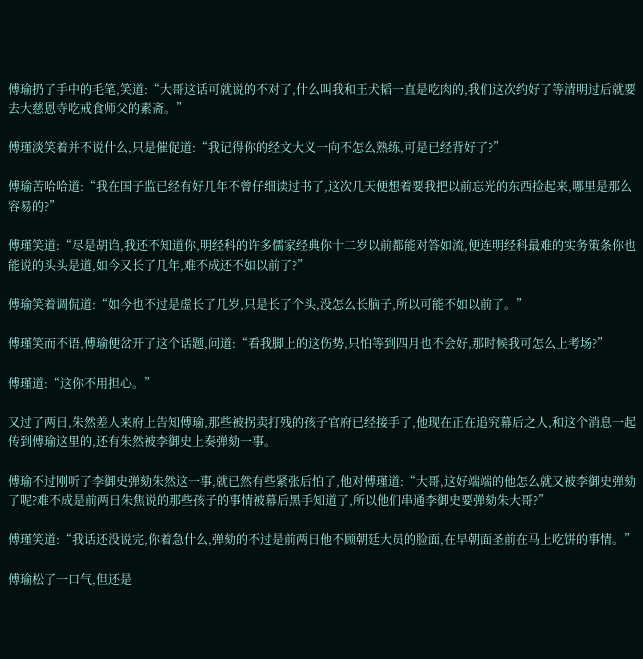傅瑜扔了手中的毛笔,笑道:“大哥这话可就说的不对了,什么叫我和王犬韬一直是吃肉的,我们这次约好了等清明过后就要去大慈恩寺吃戒食师父的素斋。”

傅瑾淡笑着并不说什么,只是催促道:“我记得你的经文大义一向不怎么熟练,可是已经背好了?”

傅瑜苦哈哈道:“我在国子监已经有好几年不曾仔细读过书了,这次几天便想着要我把以前忘光的东西捡起来,哪里是那么容易的?”

傅瑾笑道:“尽是胡诌,我还不知道你,明经科的许多儒家经典你十二岁以前都能对答如流,便连明经科最难的实务策条你也能说的头头是道,如今又长了几年,难不成还不如以前了?”

傅瑜笑着调侃道:“如今也不过是虚长了几岁,只是长了个头,没怎么长脑子,所以可能不如以前了。”

傅瑾笑而不语,傅瑜便岔开了这个话题,问道:“看我脚上的这伤势,只怕等到四月也不会好,那时候我可怎么上考场?”

傅瑾道:“这你不用担心。”

又过了两日,朱然差人来府上告知傅瑜,那些被拐卖打残的孩子官府已经接手了,他现在正在追究幕后之人,和这个消息一起传到傅瑜这里的,还有朱然被李御史上奏弹劾一事。

傅瑜不过刚听了李御史弹劾朱然这一事,就已然有些紧张后怕了,他对傅瑾道:“大哥,这好端端的他怎么就又被李御史弹劾了呢?难不成是前两日朱焦说的那些孩子的事情被幕后黑手知道了,所以他们串通李御史要弹劾朱大哥?”

傅瑾笑道:“我话还没说完,你着急什么,弹劾的不过是前两日他不顾朝廷大员的脸面,在早朝面圣前在马上吃饼的事情。”

傅瑜松了一口气,但还是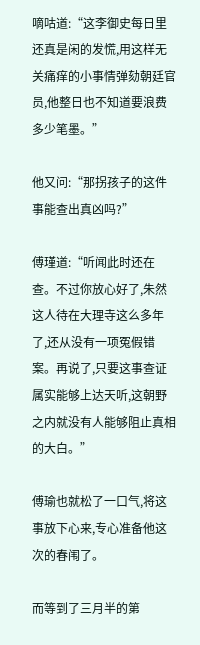嘀咕道:“这李御史每日里还真是闲的发慌,用这样无关痛痒的小事情弹劾朝廷官员,他整日也不知道要浪费多少笔墨。”

他又问:“那拐孩子的这件事能查出真凶吗?”

傅瑾道:“听闻此时还在查。不过你放心好了,朱然这人待在大理寺这么多年了,还从没有一项冤假错案。再说了,只要这事查证属实能够上达天听,这朝野之内就没有人能够阻止真相的大白。”

傅瑜也就松了一口气,将这事放下心来,专心准备他这次的春闱了。

而等到了三月半的第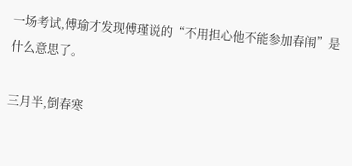一场考试,傅瑜才发现傅瑾说的“不用担心他不能参加春闱”是什么意思了。

三月半,倒春寒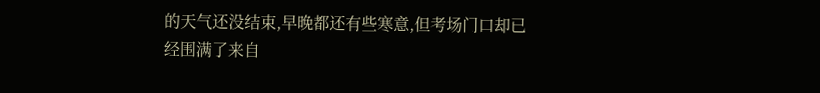的天气还没结束,早晚都还有些寒意,但考场门口却已经围满了来自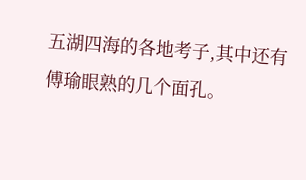五湖四海的各地考子,其中还有傅瑜眼熟的几个面孔。